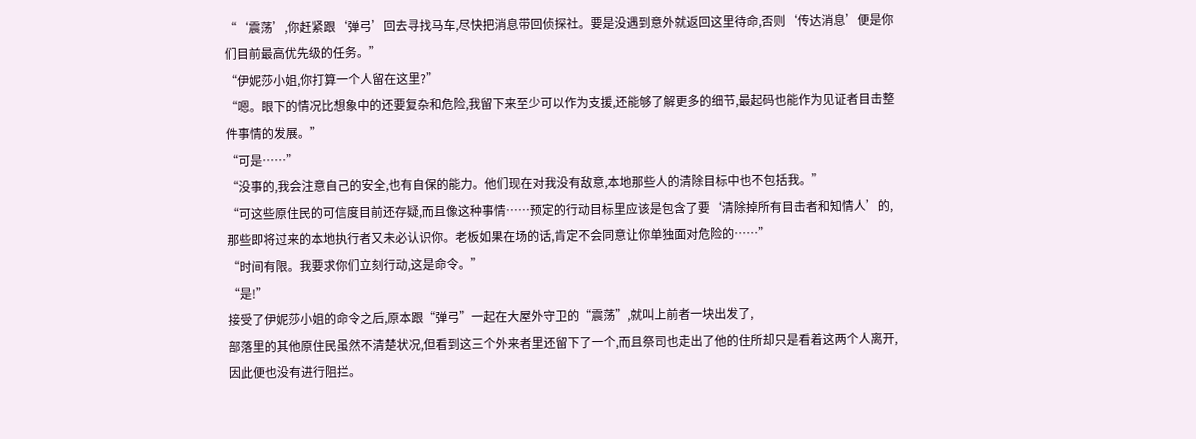“‘震荡’,你赶紧跟‘弹弓’回去寻找马车,尽快把消息带回侦探社。要是没遇到意外就返回这里待命,否则‘传达消息’便是你们目前最高优先级的任务。”
“伊妮莎小姐,你打算一个人留在这里?”
“嗯。眼下的情况比想象中的还要复杂和危险,我留下来至少可以作为支援,还能够了解更多的细节,最起码也能作为见证者目击整件事情的发展。”
“可是……”
“没事的,我会注意自己的安全,也有自保的能力。他们现在对我没有敌意,本地那些人的清除目标中也不包括我。”
“可这些原住民的可信度目前还存疑,而且像这种事情……预定的行动目标里应该是包含了要‘清除掉所有目击者和知情人’的,那些即将过来的本地执行者又未必认识你。老板如果在场的话,肯定不会同意让你单独面对危险的……”
“时间有限。我要求你们立刻行动,这是命令。”
“是!”
接受了伊妮莎小姐的命令之后,原本跟“弹弓”一起在大屋外守卫的“震荡”,就叫上前者一块出发了,
部落里的其他原住民虽然不清楚状况,但看到这三个外来者里还留下了一个,而且祭司也走出了他的住所却只是看着这两个人离开,因此便也没有进行阻拦。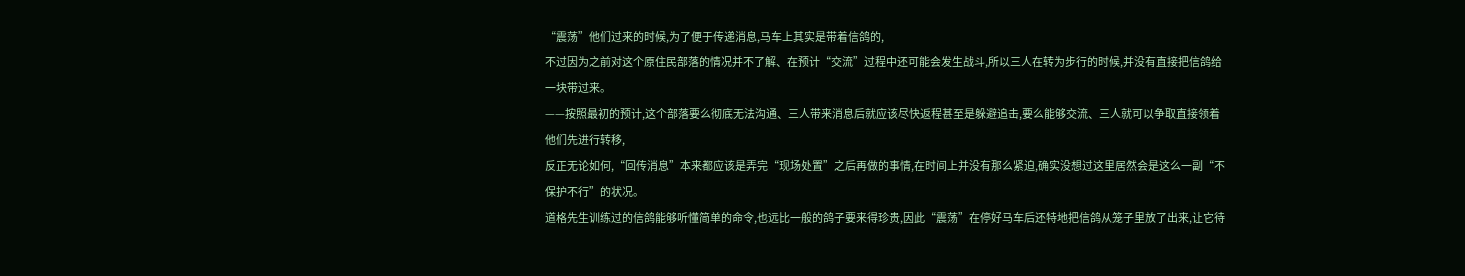“震荡”他们过来的时候,为了便于传递消息,马车上其实是带着信鸽的,
不过因为之前对这个原住民部落的情况并不了解、在预计“交流”过程中还可能会发生战斗,所以三人在转为步行的时候,并没有直接把信鸽给一块带过来。
——按照最初的预计,这个部落要么彻底无法沟通、三人带来消息后就应该尽快返程甚至是躲避追击,要么能够交流、三人就可以争取直接领着他们先进行转移,
反正无论如何,“回传消息”本来都应该是弄完“现场处置”之后再做的事情,在时间上并没有那么紧迫,确实没想过这里居然会是这么一副“不保护不行”的状况。
道格先生训练过的信鸽能够听懂简单的命令,也远比一般的鸽子要来得珍贵,因此“震荡”在停好马车后还特地把信鸽从笼子里放了出来,让它待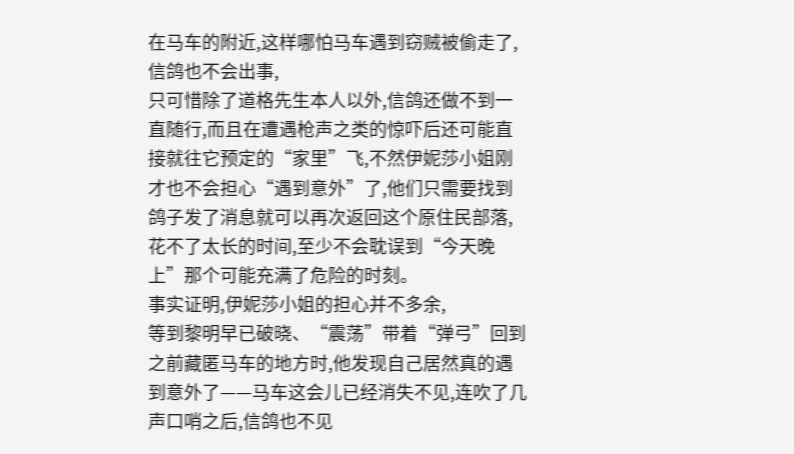在马车的附近,这样哪怕马车遇到窃贼被偷走了,信鸽也不会出事,
只可惜除了道格先生本人以外,信鸽还做不到一直随行,而且在遭遇枪声之类的惊吓后还可能直接就往它预定的“家里”飞,不然伊妮莎小姐刚才也不会担心“遇到意外”了,他们只需要找到鸽子发了消息就可以再次返回这个原住民部落,花不了太长的时间,至少不会耽误到“今天晚上”那个可能充满了危险的时刻。
事实证明,伊妮莎小姐的担心并不多余,
等到黎明早已破晓、“震荡”带着“弹弓”回到之前藏匿马车的地方时,他发现自己居然真的遇到意外了——马车这会儿已经消失不见,连吹了几声口哨之后,信鸽也不见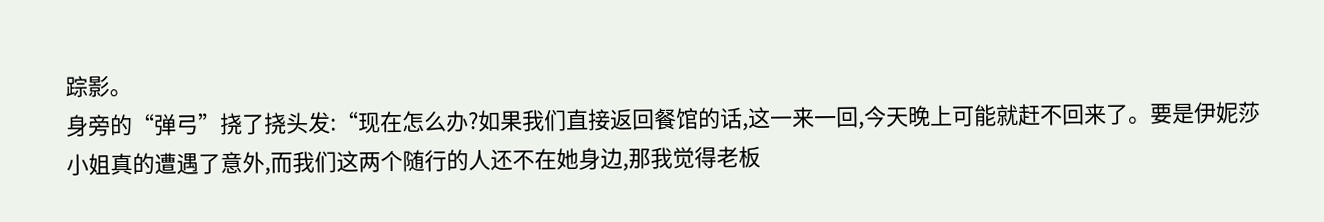踪影。
身旁的“弹弓”挠了挠头发:“现在怎么办?如果我们直接返回餐馆的话,这一来一回,今天晚上可能就赶不回来了。要是伊妮莎小姐真的遭遇了意外,而我们这两个随行的人还不在她身边,那我觉得老板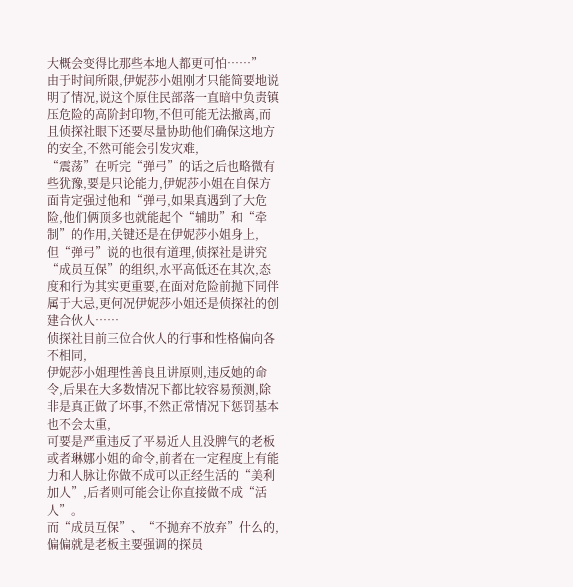大概会变得比那些本地人都更可怕……”
由于时间所限,伊妮莎小姐刚才只能简要地说明了情况,说这个原住民部落一直暗中负责镇压危险的高阶封印物,不但可能无法撤离,而且侦探社眼下还要尽量协助他们确保这地方的安全,不然可能会引发灾难,
“震荡”在听完“弹弓”的话之后也略微有些犹豫,要是只论能力,伊妮莎小姐在自保方面肯定强过他和“弹弓,如果真遇到了大危险,他们俩顶多也就能起个“辅助”和“牵制”的作用,关键还是在伊妮莎小姐身上,
但“弹弓”说的也很有道理,侦探社是讲究“成员互保”的组织,水平高低还在其次,态度和行为其实更重要,在面对危险前抛下同伴属于大忌,更何况伊妮莎小姐还是侦探社的创建合伙人……
侦探社目前三位合伙人的行事和性格偏向各不相同,
伊妮莎小姐理性善良且讲原则,违反她的命令,后果在大多数情况下都比较容易预测,除非是真正做了坏事,不然正常情况下惩罚基本也不会太重,
可要是严重违反了平易近人且没脾气的老板或者琳娜小姐的命令,前者在一定程度上有能力和人脉让你做不成可以正经生活的“美利加人”,后者则可能会让你直接做不成“活人”。
而“成员互保”、“不抛弃不放弃”什么的,偏偏就是老板主要强调的探员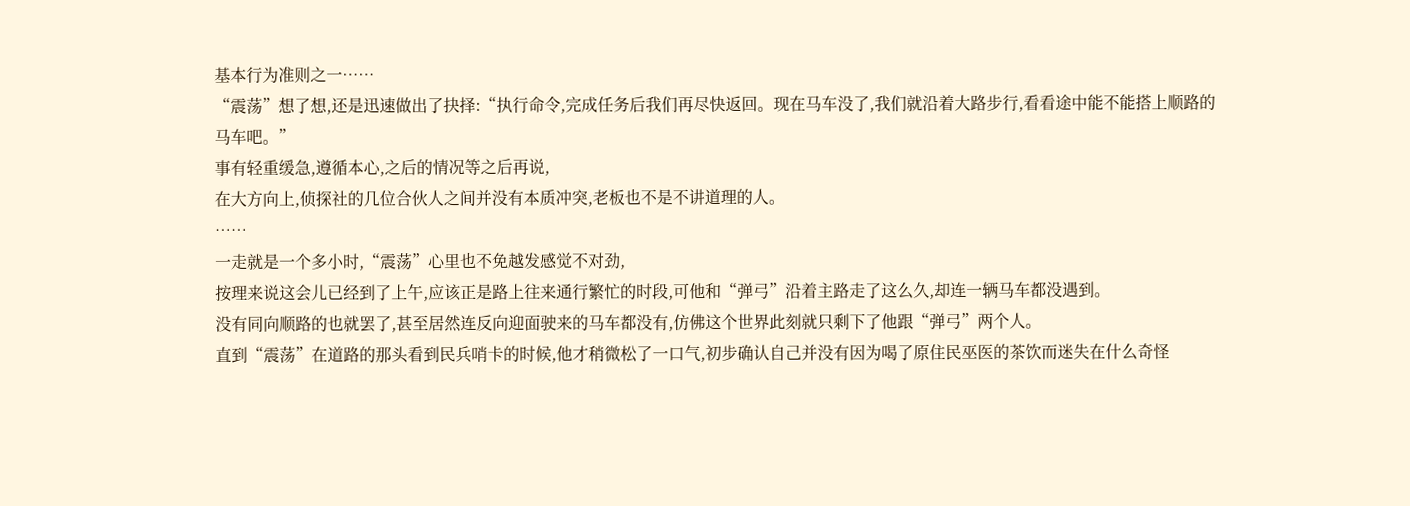基本行为准则之一……
“震荡”想了想,还是迅速做出了抉择:“执行命令,完成任务后我们再尽快返回。现在马车没了,我们就沿着大路步行,看看途中能不能搭上顺路的马车吧。”
事有轻重缓急,遵循本心,之后的情况等之后再说,
在大方向上,侦探社的几位合伙人之间并没有本质冲突,老板也不是不讲道理的人。
……
一走就是一个多小时,“震荡”心里也不免越发感觉不对劲,
按理来说这会儿已经到了上午,应该正是路上往来通行繁忙的时段,可他和“弹弓”沿着主路走了这么久,却连一辆马车都没遇到。
没有同向顺路的也就罢了,甚至居然连反向迎面驶来的马车都没有,仿佛这个世界此刻就只剩下了他跟“弹弓”两个人。
直到“震荡”在道路的那头看到民兵哨卡的时候,他才稍微松了一口气,初步确认自己并没有因为喝了原住民巫医的茶饮而迷失在什么奇怪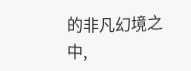的非凡幻境之中,